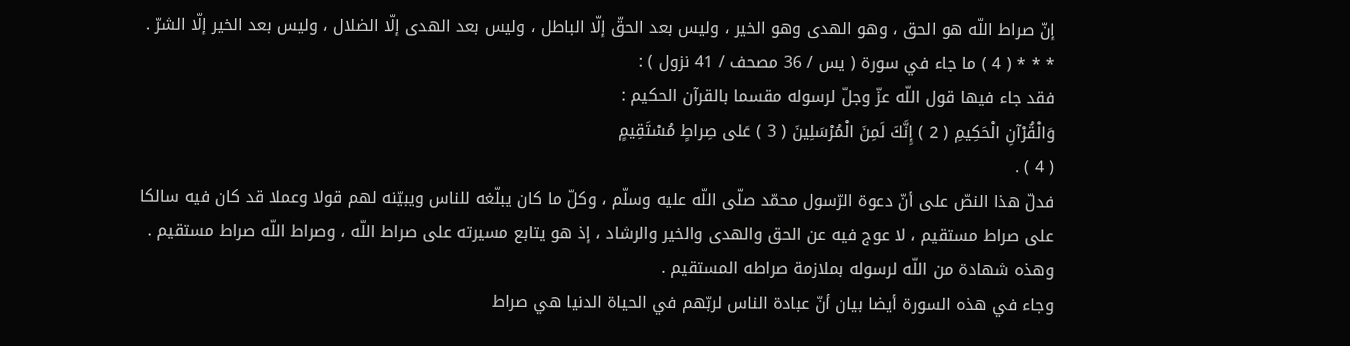إنّ صراط اللّه هو الحق ، وهو الهدى وهو الخير ، وليس بعد الحقّ إلّا الباطل ، وليس بعد الهدى إلّا الضلال ، وليس بعد الخير إلّا الشرّ .
* * * ( 4 ) ما جاء في سورة ( يس / 36 مصحف / 41 نزول ) :
فقد جاء فيها قول اللّه عزّ وجلّ لرسوله مقسما بالقرآن الحكيم :
وَالْقُرْآنِ الْحَكِيمِ ( 2 ) إِنَّكَ لَمِنَ الْمُرْسَلِينَ ( 3 ) عَلى صِراطٍ مُسْتَقِيمٍ
( 4 ) .
فدلّ هذا النصّ على أنّ دعوة الرّسول محمّد صلّى اللّه عليه وسلّم ، وكلّ ما كان يبلّغه للناس ويبيّنه لهم قولا وعملا قد كان فيه سالكا على صراط مستقيم ، لا عوج فيه عن الحق والهدى والخير والرشاد ، إذ هو يتابع مسيرته على صراط اللّه ، وصراط اللّه صراط مستقيم .
وهذه شهادة من اللّه لرسوله بملازمة صراطه المستقيم .
وجاء في هذه السورة أيضا بيان أنّ عبادة الناس لربّهم في الحياة الدنيا هي صراط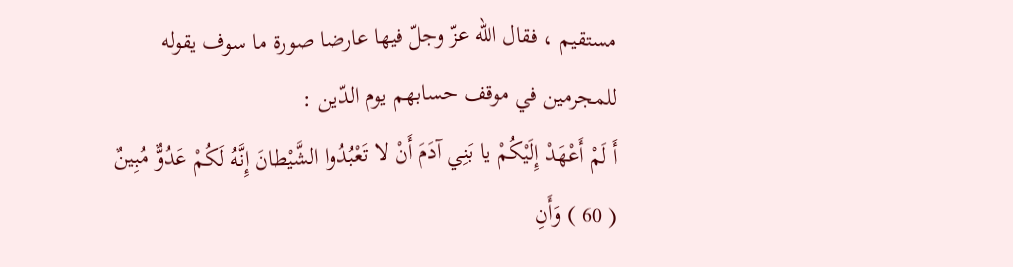مستقيم ، فقال اللّه عزّ وجلّ فيها عارضا صورة ما سوف يقوله للمجرمين في موقف حسابهم يوم الدّين :
أَ لَمْ أَعْهَدْ إِلَيْكُمْ يا بَنِي آدَمَ أَنْ لا تَعْبُدُوا الشَّيْطانَ إِنَّهُ لَكُمْ عَدُوٌّ مُبِينٌ ( 60 ) وَأَنِ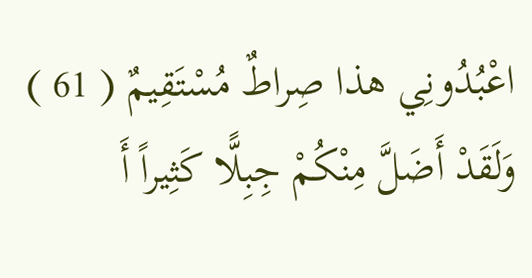اعْبُدُونِي هذا صِراطٌ مُسْتَقِيمٌ ( 61 ) وَلَقَدْ أَضَلَّ مِنْكُمْ جِبِلًّا كَثِيراً أَ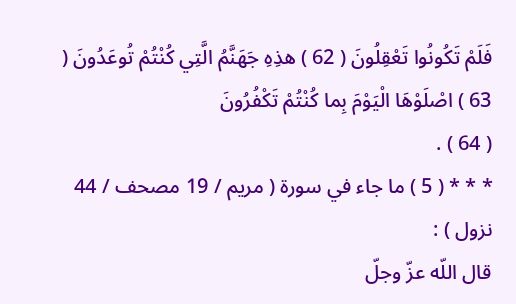فَلَمْ تَكُونُوا تَعْقِلُونَ ( 62 ) هذِهِ جَهَنَّمُ الَّتِي كُنْتُمْ تُوعَدُونَ ( 63 ) اصْلَوْهَا الْيَوْمَ بِما كُنْتُمْ تَكْفُرُونَ
( 64 ) .
* * * ( 5 ) ما جاء في سورة ( مريم / 19 مصحف / 44 نزول ) :
قال اللّه عزّ وجلّ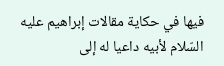فيها في حكاية مقالات إبراهيم عليه السّلام لأبيه داعيا له إلى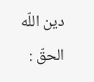دين اللّه الحقّ :